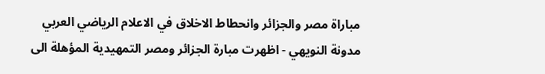مباراة مصر والجزائر وانحطاط الاخلاق في الاعلام الرياضي العربي
مدونة النويهي - اظهرت مبارة الجزائر ومصر التمهيدية المؤهلة الى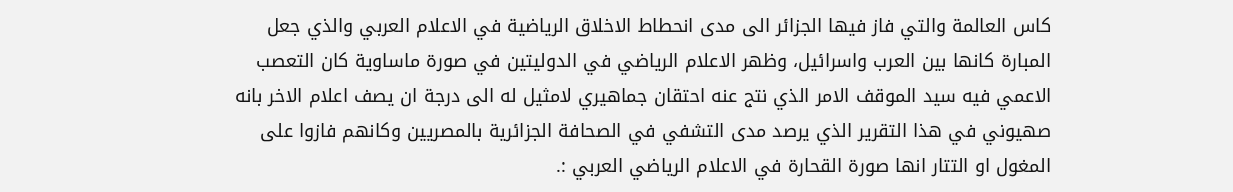كاس العالمة والتي فاز فيها الجزائر الى مدى انحطاط الاخلاق الرياضية في الاعلام العربي والذي جعل المبارة كانها بين العرب واسرائيل، وظهر الاعلام الرياضي في الدوليتين في صورة ماساوية كان التعصب الاعمي فيه سيد الموقف الامر الذي نتج عنه احتقان جماهيري لامثيل له الى درجة ان يصف اعلام الاخر بانه صهيوني في هذا التقرير الذي يرصد مدى التشفي في الصحافة الجزائرية بالمصريين وكانهم فازوا على المغول او التتار انها صورة القحارة في الاعلام الرياضي العربي :.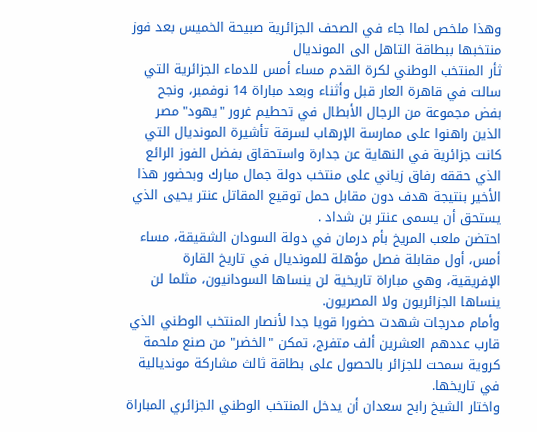وهذا ملخص لماا جاء في الصحف الجزائرية صبيحة الخميس بعد فوز منتخبها ببطاقة التاهل الى المونديال
ثأر المنتخب الوطني لكرة القدم مساء أمس للدماء الجزائرية التي سالت في قاهرة العار قبل وأثناء وبعد مباراة 14 نوفمبر، ونجح بفض مجموعة من الرجال الأبطال في تحطيم غرور "يهود" مصر الذين راهنوا على ممارسة الإرهاب لسرقة تأشيرة المونديال التي كانت جزائرية في النهاية عن جدارة واستحقاق بفضل الفوز الرائع الذي حققه رفاق زياني على منتخب دولة جمال مبارك وبحضور هذا الأخير بنتيجة هدف دون مقابل حمل توقيع المقاتل عنتر يحيى الذي يستحق أن يسمى عنتر بن شداد .
احتضن ملعب المريخ بأم درمان في دولة السودان الشقيقة، مساء أمس، أول مقابلة فصل مؤهلة للمونديال في تاريخ القارة الإفريقية، وهي مباراة تاريخية لن ينساها السودانيون، مثلما لن ينساها الجزائريون ولا المصريون.
وأمام مدرجات شهدت حضورا قويا جدا لأنصار المنتخب الوطني الذي قارب عددهم العشرين ألف متفرج، تمكن "الخضر" من صنع ملحمة كروية سمحت للجزائر بالحصول على بطاقة ثالث مشاركة مونديالية في تاريخها.
واختار الشيخ رابح سعدان أن يدخل المنتخب الوطني الجزائري المباراة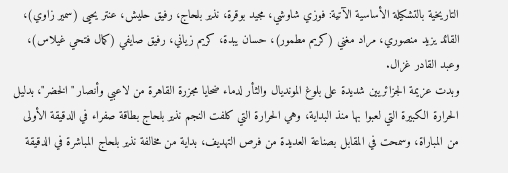التاريخية بالتشكيلة الأساسية الآتية: فوزي شاوشي، مجيد بوقرة، نذير بلحاج، رفيق حليش، عنتر يحيى (سمير زاوي)، القائد يزيد منصوري، مراد مغني (كريم مطمور)، حسان يبدة، كريم زياني، رفيق صايفي (كمال فتحي غيلاس)، وعبد القادر غزال.
وبدت عزيمة الجزائريين شديدة على بلوغ المونديال والثأر لدماء ضحايا مجزرة القاهرة من لاعبي وأنصار "الخضر"، بدليل الحرارة الكبيرة التي لعبوا بها منذ البداية، وهي الحرارة التي كلفت النجم نذير بلحاج بطاقة صفراء في الدقيقة الأولى من المباراة، وسمحت في المقابل بصناعة العديدة من فرص التهديف، بداية من مخالفة نذير بلحاج المباشرة في الدقيقة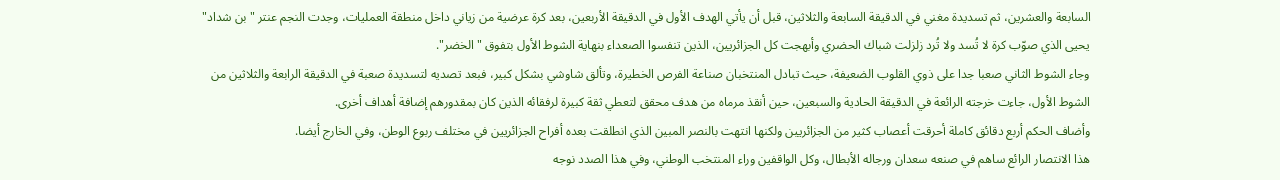السابعة والعشرين، ثم تسديدة مغني في الدقيقة السابعة والثلاثين، قبل أن يأتي الهدف الأول في الدقيقة الأربعين، بعد كرة عرضية من زياني داخل منطقة العمليات، وجدت النجم عنتر "بن شداد" يحيى الذي صوّب كرة لا تُسد ولا تُرد زلزلت شباك الحضري وأبهجت كل الجزائريين، الذين تنفسوا الصعداء بنهاية الشوط الأول بتفوق "الخضر".
وجاء الشوط الثاني صعبا جدا على ذوي القلوب الضعيفة، حيث تبادل المنتخبان صناعة الفرص الخطيرة، وتألق شاوشي بشكل كبير، فبعد تصديه لتسديدة صعبة في الدقيقة الرابعة والثلاثين من الشوط الأول، جاءت خرجته الرائعة في الدقيقة الحادية والسبعين، حين أنقذ مرماه من هدف محقق لتعطي ثقة كبيرة لرفقائه الذين كان بمقدورهم إضافة أهداف أخرى.
وأضاف الحكم أربع دقائق كاملة أحرقت أعصاب كثير من الجزائريين ولكنها انتهت بالنصر المبين الذي انطلقت بعده أفراح الجزائريين في مختلف ربوع الوطن، وفي الخارج أيضا.
هذا الانتصار الرائع ساهم في صنعه سعدان ورجاله الأبطال، وكل الواقفين وراء المنتخب الوطني، وفي هذا الصدد نوجه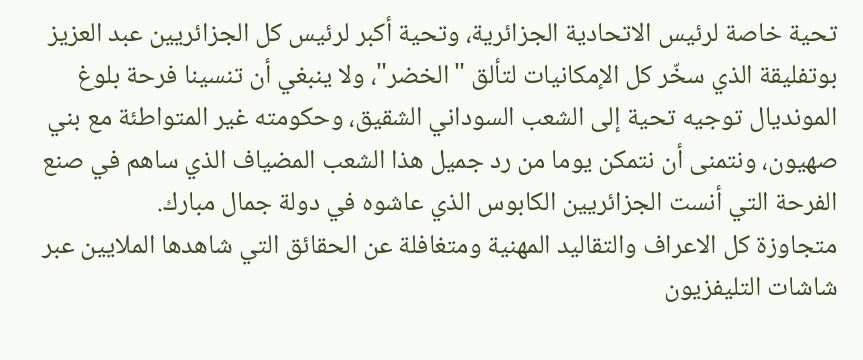تحية خاصة لرئيس الاتحادية الجزائرية، وتحية أكبر لرئيس كل الجزائريين عبد العزيز بوتفليقة الذي سخّر كل الإمكانيات لتألق "الخضر"، ولا ينبغي أن تنسينا فرحة بلوغ المونديال توجيه تحية إلى الشعب السوداني الشقيق، وحكومته غير المتواطئة مع بني صهيون، ونتمنى أن نتمكن يوما من رد جميل هذا الشعب المضياف الذي ساهم في صنع الفرحة التي أنست الجزائريين الكابوس الذي عاشوه في دولة جمال مبارك.
متجاوزة كل الاعراف والتقاليد المهنية ومتغافلة عن الحقائق التي شاهدها الملايين عبر شاشات التليفزيون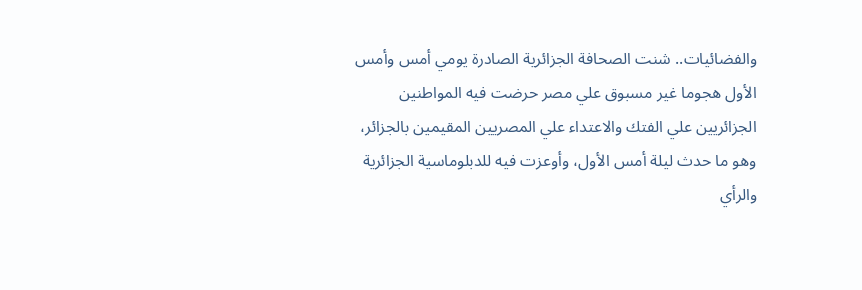والفضائيات.. شنت الصحافة الجزائرية الصادرة يومي أمس وأمس الأول هجوما غير مسبوق علي مصر حرضت فيه المواطنين الجزائريين علي الفتك والاعتداء علي المصريين المقيمين بالجزائر، وهو ما حدث ليلة أمس الأول، وأوعزت فيه للدبلوماسية الجزائرية والرأي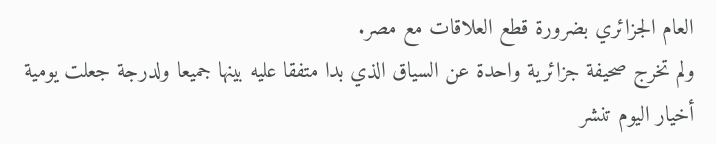العام الجزائري بضرورة قطع العلاقات مع مصر.
ولم تخرج صحيفة جزائرية واحدة عن السياق الذي بدا متفقا عليه بينها جميعا ولدرجة جعلت يومية أخيار اليوم تنشر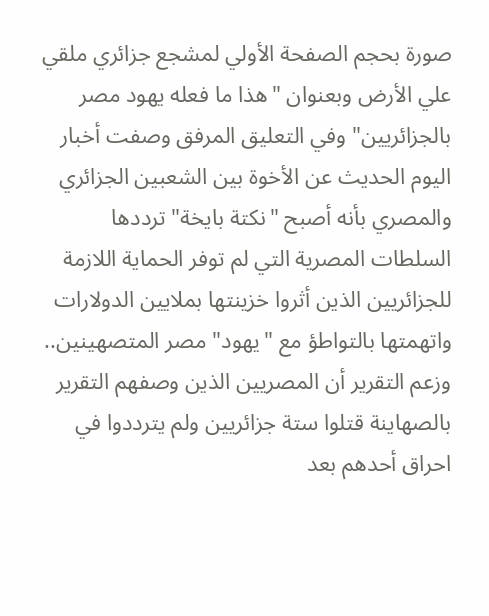صورة بحجم الصفحة الأولي لمشجع جزائري ملقي علي الأرض وبعنوان "هذا ما فعله يهود مصر بالجزائريين" وفي التعليق المرفق وصفت أخبار اليوم الحديث عن الأخوة بين الشعبين الجزائري والمصري بأنه أصبح "نكتة بايخة" ترددها السلطات المصرية التي لم توفر الحماية اللازمة للجزائريين الذين أثروا خزينتها بملايين الدولارات واتهمتها بالتواطؤ مع "يهود" مصر المتصهينين.. وزعم التقرير أن المصريين الذين وصفهم التقرير بالصهاينة قتلوا ستة جزائريين ولم يترددوا في احراق أحدهم بعد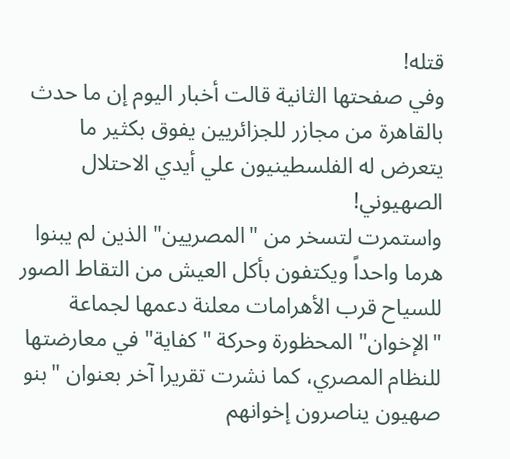قتله!
وفي صفحتها الثانية قالت أخبار اليوم إن ما حدث بالقاهرة من مجازر للجزائريين يفوق بكثير ما يتعرض له الفلسطينيون علي أيدي الاحتلال الصهيوني!
واستمرت لتسخر من "المصريين" الذين لم يبنوا هرما واحداً ويكتفون بأكل العيش من التقاط الصور للسياح قرب الأهرامات معلنة دعمها لجماعة "الإخوان" المحظورة وحركة "كفاية" في معارضتها للنظام المصري، كما نشرت تقريرا آخر بعنوان "بنو صهيون يناصرون إخوانهم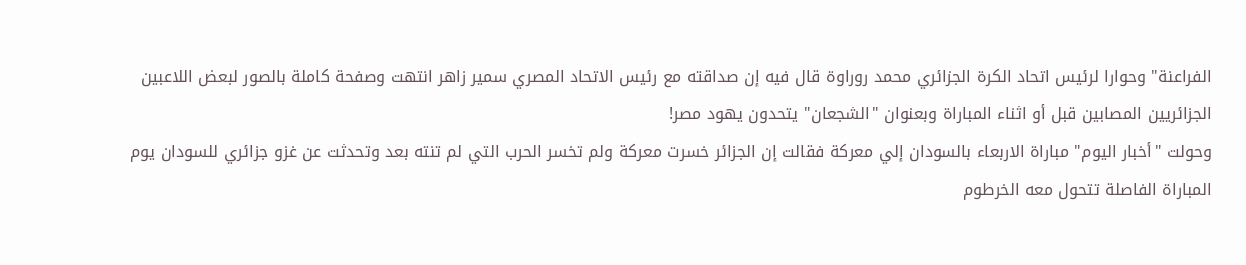الفراعنة" وحوارا لرئيس اتحاد الكرة الجزائري محمد روراوة قال فيه إن صداقته مع رئيس الاتحاد المصري سمير زاهر انتهت وصفحة كاملة بالصور لبعض اللاعبين الجزائريين المصابين قبل أو اثناء المباراة وبعنوان "الشجعان" يتحدون يهود مصر!
وحولت "أخبار اليوم" مباراة الاربعاء بالسودان إلي معركة فقالت إن الجزائر خسرت معركة ولم تخسر الحرب التي لم تنته بعد وتحدثت عن غزو جزائري للسودان يوم المباراة الفاصلة تتحول معه الخرطوم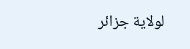لولاية جزائر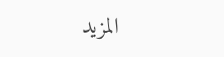المزيد